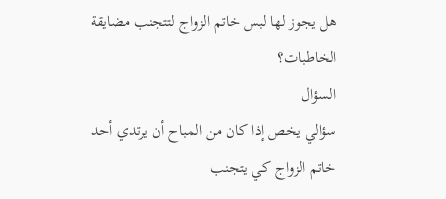هل يجوز لها لبس خاتم الزواج لتتجنب مضايقة الخاطبات؟
السؤال
سؤالي يخص إذا كان من المباح أن يرتدي أحد خاتم الزواج كي يتجنب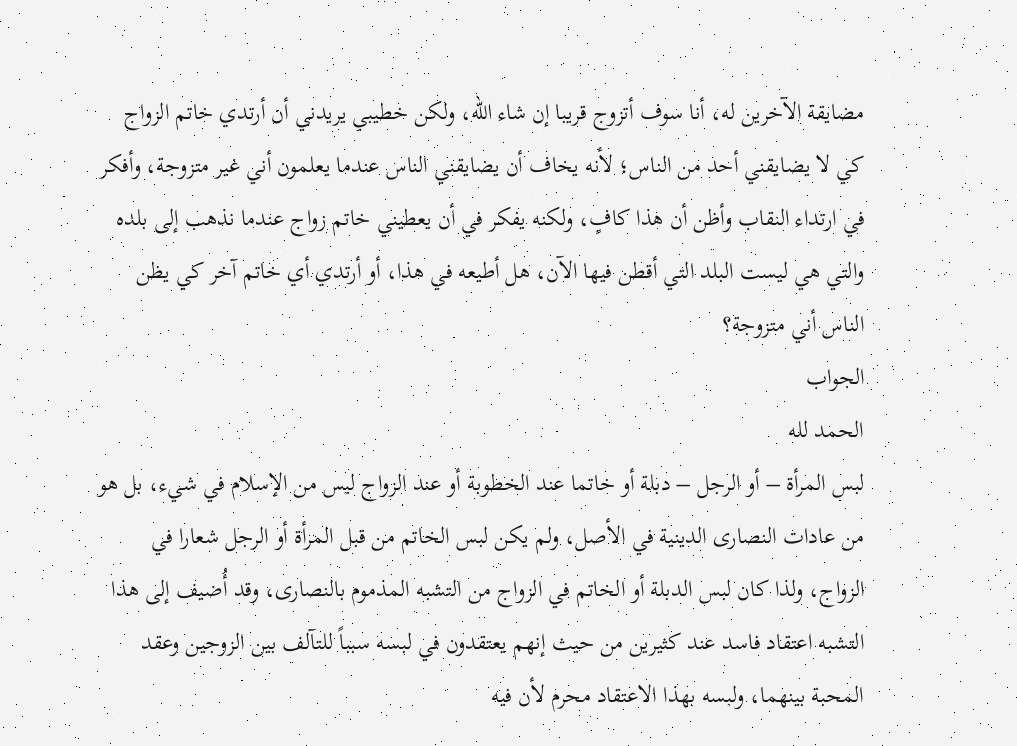مضايقة الآخرين له، أنا سوف أتزوج قريبا إن شاء الله، ولكن خطيبي يريدني أن أرتدي خاتم الزواج كي لا يضايقني أحد من الناس؛ لأنه يخاف أن يضايقني الناس عندما يعلمون أني غير متزوجة، وأفكر في ارتداء النقاب وأظن أن هذا كافٍ، ولكنه يفكر في أن يعطيني خاتم زواج عندما نذهب إلى بلده والتي هي ليست البلد التي أقطن فيها الآن، هل أطيعه في هذا، أو أرتدي أي خاتم آخر كي يظن الناس أني متزوجة؟
الجواب
الحمد لله
لبس المرأة – أو الرجل – دبلة أو خاتما عند الخطوبة أو عند الزواج ليس من الإسلام في شيء، بل هو من عادات النصارى الدينية في الأصل، ولم يكن لبس الخاتم من قبل المرأة أو الرجل شعارا في الزواج، ولذا كان لبس الدبلة أو الخاتم في الزواج من التشبه المذموم بالنصارى، وقد أُضيف إلى هذا التشبه اعتقاد فاسد عند كثيرين من حيث إنهم يعتقدون في لبسه سبباً للتآلف بين الزوجين وعقد المحبة بينهما، ولبسه بهذا الاعتقاد محرم لأن فيه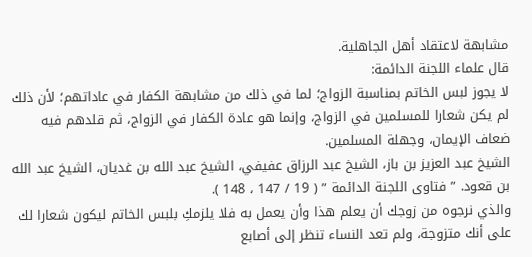مشابهة لاعتقاد أهل الجاهلية.
قال علماء اللجنة الدائمة:
لا يجوز لبس الخاتم بمناسبة الزواج؛ لما في ذلك من مشابهة الكفار في عاداتهم؛ لأن ذلك لم يكن شعارا للمسلمين في الزواج، وإنما هو عادة الكفار في الزواج، ثم قلدهم فيه ضعاف الإيمان، وجهلة المسلمين.
الشيخ عبد العزيز بن باز، الشيخ عبد الرزاق عفيفي، الشيخ عبد الله بن غديان، الشيخ عبد الله بن قعود. ” فتاوى اللجنة الدائمة ” ( 19 / 147 ، 148 ).
والذي نرجوه من زوجك أن يعلم هذا وأن يعمل به فلا يلزمكِ بلبس الخاتم ليكون شعارا لك على أنك متزوجة، ولم تعد النساء تنظر إلى أصابع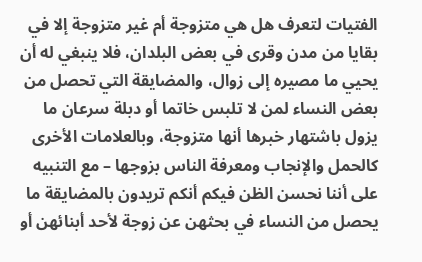الفتيات لتعرف هل هي متزوجة أم غير متزوجة إلا في بقايا من مدن وقرى في بعض البلدان، فلا ينبغي له أن يحيي ما مصيره إلى زوال، والمضايقة التي تحصل من بعض النساء لمن لا تلبس خاتما أو دبلة سرعان ما يزول باشتهار خبرها أنها متزوجة، وبالعلامات الأخرى كالحمل والإنجاب ومعرفة الناس بزوجها – مع التنبيه على أننا نحسن الظن فيكم أنكم تريدون بالمضايقة ما يحصل من النساء في بحثهن عن زوجة لأحد أبنائهن أو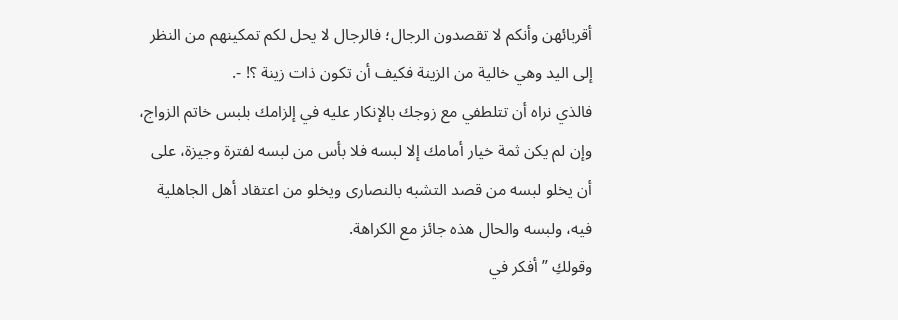أقربائهن وأنكم لا تقصدون الرجال؛ فالرجال لا يحل لكم تمكينهم من النظر إلى اليد وهي خالية من الزينة فكيف أن تكون ذات زينة ؟! -.
فالذي نراه أن تتلطفي مع زوجك بالإنكار عليه في إلزامك بلبس خاتم الزواج، وإن لم يكن ثمة خيار أمامك إلا لبسه فلا بأس من لبسه لفترة وجيزة، على أن يخلو لبسه من قصد التشبه بالنصارى ويخلو من اعتقاد أهل الجاهلية فيه، ولبسه والحال هذه جائز مع الكراهة.
وقولكِ ” أفكر في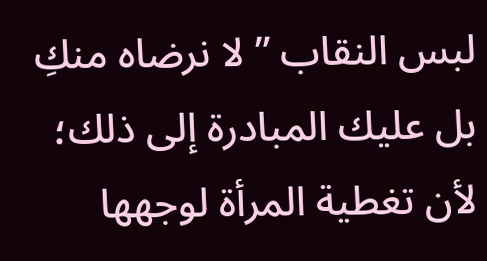لبس النقاب ” لا نرضاه منكِ بل عليك المبادرة إلى ذلك؛ لأن تغطية المرأة لوجهها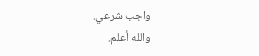واجب شرعي.
والله أعلم.